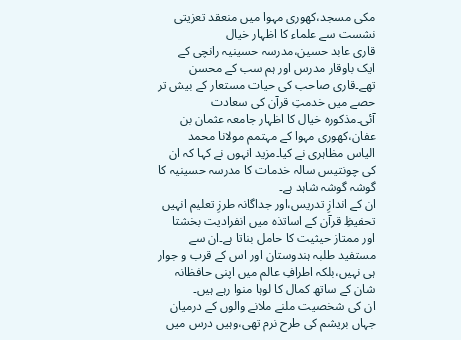مکی مسجد،کھوری مہوا میں منعقد تعزیتی نشست سے علماء کا اظہار خیال
قاری عابد حسین،مدرسہ حسینیہ رانچی کے ایک باوقار مدرس اور ہم سب کے محسن تھے۔قاری صاحب کی حیات مستعار کے بیش تر حصے میں خدمتِ قرآن کی سعادت آئی۔مذکورہ خیال کا اظہار جامعہ عثمان بن عفان،کھوری مہوا کے مہتمم مولانا محمد الیاس مظاہری نے کیا۔مزید انہوں نے کہا کہ ان کی چونتیس سالہ خدمات کا مدرسہ حسینیہ کا گوشہ گوشہ شاہد ہے۔
ان کے اندازِ تدریس،اور جداگانہ طرزِ تعلیم انہیں تحفیظِ قرآن کے اساتذہ میں انفرادیت بخشتا اور ممتاز حیثیت کا حامل بناتا ہے۔ان سے مستفید طلبہ ہندوستان اور اس کے قرب و جوار ہی نہیں،بلکہ اطرافِ عالم میں اپنی حافظانہ شان کے ساتھ کمال کا لوہا منوا رہے ہیں۔
ان کی شخصیت ملنے ملانے والوں کے درمیان جہاں بریشم کی طرح نرم تھی،وہیں درس میں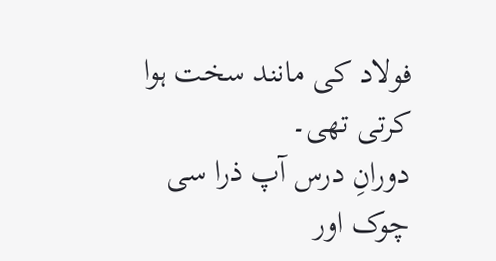فولاد کی مانند سخت ہوا کرتی تھی۔
دورانِ درس آپ ذرا سی چوک اور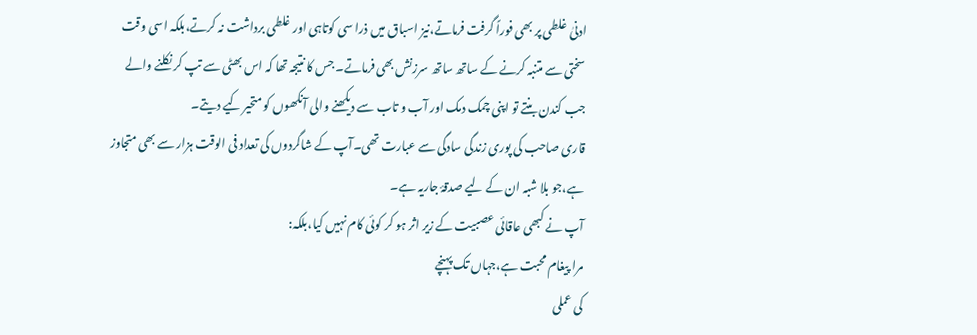ادنیٰ غلطی پر بھی فوراً گرفت فرماتے،نیز اسباق میں ذرا سی کوتاہی اور غلطی برداشت نہ کرتے،بلکہ اسی وقت سختی سے متنبہ کرنے کے ساتھ ساتھ سرزنش بھی فرماتے۔ جس کا نتیجہ تھا کہ اس بھٹی سے تپ کر نکلنے والے جب کندن بنتے تو اپنی چمک دمک اور آب و تاب سے دیکھنے والی آنکھوں کو متحیر کیے دیتے۔
قاری صاحب کی پوری زندگی سادگی سے عبارت تھی۔آپ کے شاگردوں کی تعداد فی الوقت ہزار سے بھی متجاوز ہے،جو بلا شبہ ان کے لیے صدقۂ جاریہ ہے۔
آپ نے کبھی عاقائی عصبیت کے زیر اثر ہو کر کوئی کام نہیں کیا،بلکہ:
مرا پیغام محبت ہے،جہاں تک پہنچے
کی عملی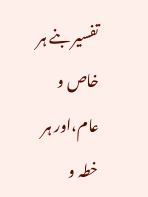تفسیر بنے ہر خاص و عام،اور ہر خطہ و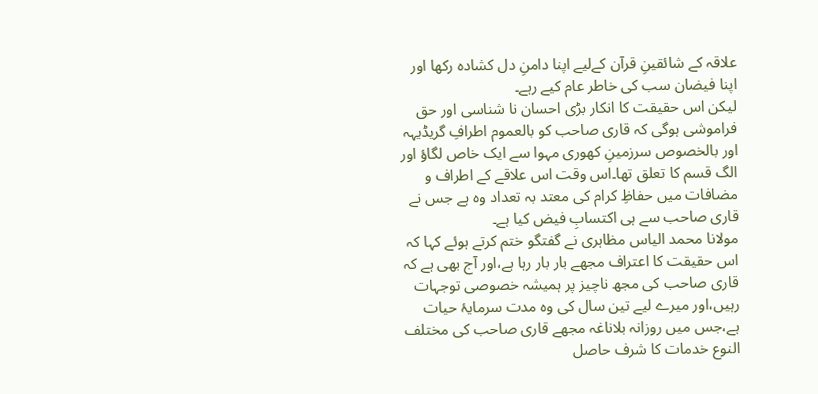علاقہ کے شائقینِ قرآن کےلیے اپنا دامنِ دل کشادہ رکھا اور اپنا فیضان سب کی خاطر عام کیے رہے۔
لیکن اس حقیقت کا انکار بڑی احسان نا شناسی اور حق فراموشی ہوگی کہ قاری صاحب کو بالعموم اطرافِ گریڈیہہ اور بالخصوص سرزمینِ کھوری مہوا سے ایک خاص لگاؤ اور الگ قسم کا تعلق تھا۔اس وقت اس علاقے کے اطراف و مضافات میں حفاظِ کرام کی معتد بہ تعداد وہ ہے جس نے قاری صاحب سے ہی اکتسابِ فیض کیا ہے۔
مولانا محمد الیاس مظاہری نے گفتگو ختم کرتے ہوئے کہا کہ اس حقیقت کا اعتراف مجھے بار بار رہا ہے،اور آج بھی ہے کہ قاری صاحب کی مجھ ناچیز پر ہمیشہ خصوصی توجہات رہیں،اور میرے لیے تین سال کی وہ مدت سرمایۂ حیات ہے،جس میں روزانہ بلاناغہ مجھے قاری صاحب کی مختلف النوع خدمات کا شرف حاصل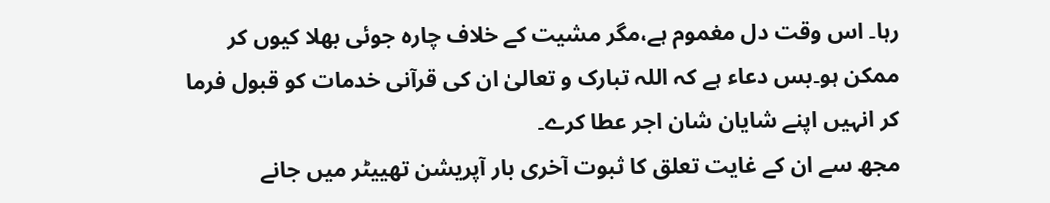رہا۔ اس وقت دل مغموم ہے،مگر مشیت کے خلاف چارہ جوئی بھلا کیوں کر ممکن ہو۔بس دعاء ہے کہ اللہ تبارک و تعالیٰ ان کی قرآنی خدمات کو قبول فرما کر انہیں اپنے شایان شان اجر عطا کرے۔
مجھ سے ان کے غایت تعلق کا ثبوت آخری بار آپریشن تھییٹر میں جانے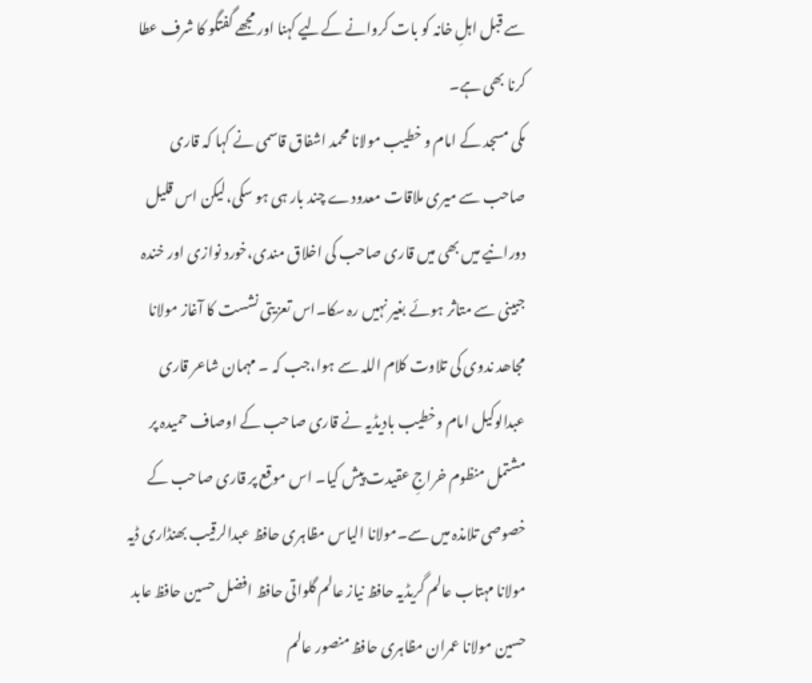سے قبل اہلِ خانہ کو بات کروانے کےلیے کہنا اور مجھے گفتگو کا شرف عطا کرنا بھی ہے۔
مکی مسجد کے امام و خطیب مولانا محمد اشفاق قاسمی نے کہا کہ قاری صاحب سے میری ملاقات معدودے چند بار ہی ہو سکی،لیکن اس قلیل دورانیے میں بھی میں قاری صاحب کی اخلاق مندی،خورد نوازی اور خندہ جبینی سے متاثر ہوئے بغیر نہیں رہ سکا۔اس تعزیتی نشست کا آغاز مولانا مجاھد ندوی کی تلاوت کلام اللہ سے ہوا،جب کہ ۔ مہمان شاعر قاری عبدالوکیل امام وخطیب بادیڈیہ نے قاری صاحب کے اوصاف حمیدہ پر مشتمل منظوم خراجِ عقیدت پیش کیا۔ اس موقع پر قاری صاحب کے خصوصی تلامذہ میں سے۔مولانا الیاس مظاہری حافظ عبدالرقیب بھنڈاری ڈیہ مولانا مہتاب عالم گریڈیہ حافظ نیاز عالم گلواتی حافظ افضل حسین حافظ عابد حسین مولانا عمران مظاہری حافظ منصور عالم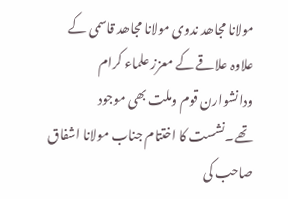مولانا مجاھد ندوی مولانا مجاھد قاسمی کے علاوہ علاقے کے معزز علماء کرام ودانشوارن قوم وملت بھی موجود تھے۔نشست کا اختتام جناب مولانا اشفاق صاحب کی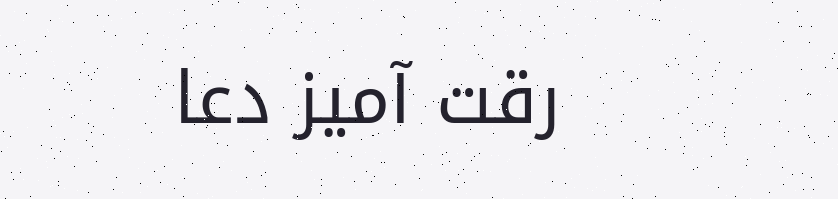رقت آمیز دعا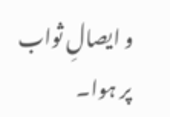و ایصالِ ثواب پر ہوا۔